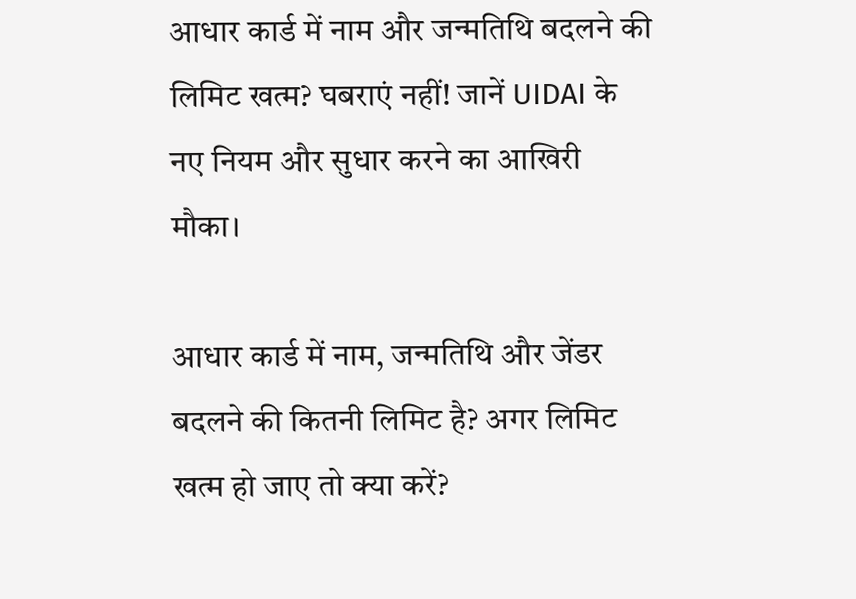आधार कार्ड में नाम और जन्मतिथि बदलने की लिमिट खत्म? घबराएं नहीं! जानें UIDAI के नए नियम और सुधार करने का आखिरी मौका।

आधार कार्ड में नाम, जन्मतिथि और जेंडर बदलने की कितनी लिमिट है? अगर लिमिट खत्म हो जाए तो क्या करें?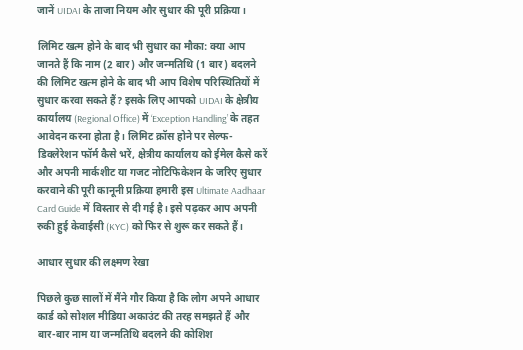जानें UIDAI के ताजा नियम और सुधार की पूरी प्रक्रिया।

लिमिट खत्म होने के बाद भी सुधार का मौका: क्या आप जानते हैं कि नाम (2 बार) और जन्मतिथि (1 बार) बदलने की लिमिट खत्म होने के बाद भी आप विशेष परिस्थितियों में सुधार करवा सकते हैं? इसके लिए आपको UIDAI के क्षेत्रीय कार्यालय (Regional Office) में ‘Exception Handling’ के तहत आवेदन करना होता है। लिमिट क्रॉस होने पर सेल्फ-डिक्लेरेशन फॉर्म कैसे भरें, क्षेत्रीय कार्यालय को ईमेल कैसे करें और अपनी मार्कशीट या गजट नोटिफिकेशन के जरिए सुधार करवाने की पूरी कानूनी प्रक्रिया हमारी इस Ultimate Aadhaar Card Guide में विस्तार से दी गई है। इसे पढ़कर आप अपनी रुकी हुई केवाईसी (KYC) को फिर से शुरू कर सकते हैं।

आधार सुधार की लक्ष्मण रेखा

पिछले कुछ सालों में मैंने गौर किया है कि लोग अपने आधार कार्ड को सोशल मीडिया अकाउंट की तरह समझते हैं और बार-बार नाम या जन्मतिथि बदलने की कोशिश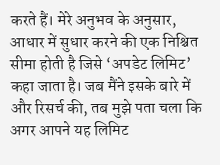करते हैं। मेरे अनुभव के अनुसार, आधार में सुधार करने की एक निश्चित सीमा होती है जिसे ‘अपडेट लिमिट’ कहा जाता है। जब मैंने इसके बारे में और रिसर्च की, तब मुझे पता चला कि अगर आपने यह लिमिट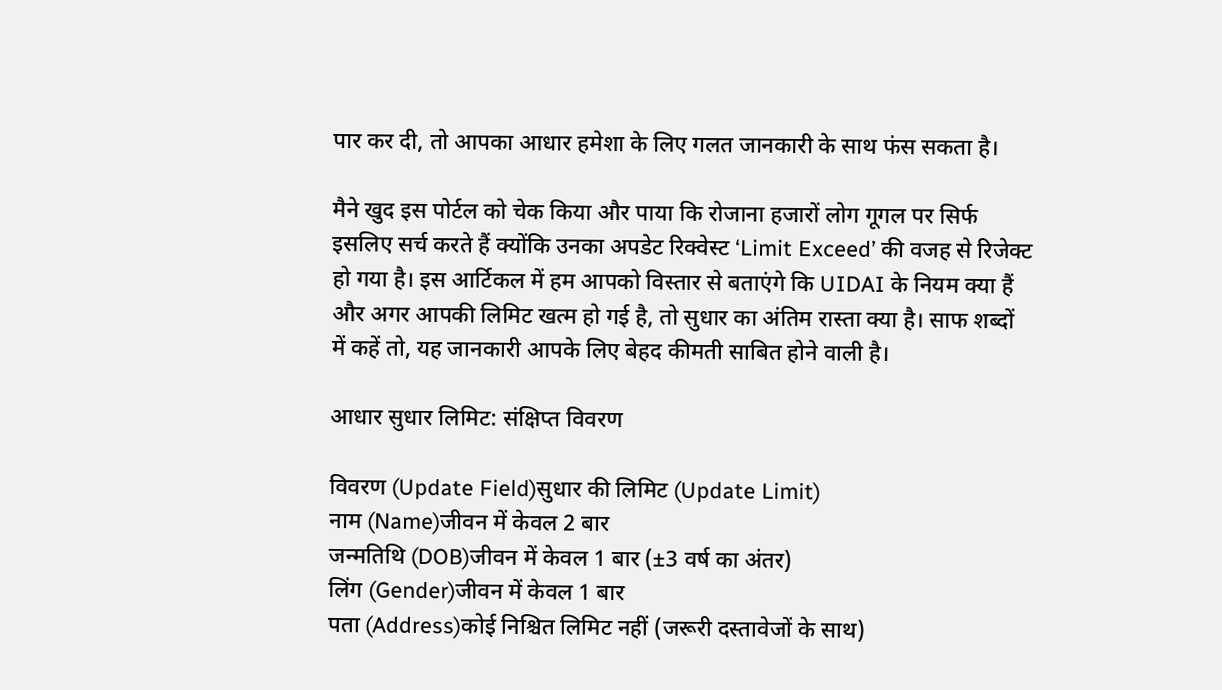पार कर दी, तो आपका आधार हमेशा के लिए गलत जानकारी के साथ फंस सकता है।

मैने खुद इस पोर्टल को चेक किया और पाया कि रोजाना हजारों लोग गूगल पर सिर्फ इसलिए सर्च करते हैं क्योंकि उनका अपडेट रिक्वेस्ट ‘Limit Exceed’ की वजह से रिजेक्ट हो गया है। इस आर्टिकल में हम आपको विस्तार से बताएंगे कि UIDAI के नियम क्या हैं और अगर आपकी लिमिट खत्म हो गई है, तो सुधार का अंतिम रास्ता क्या है। साफ शब्दों में कहें तो, यह जानकारी आपके लिए बेहद कीमती साबित होने वाली है।

आधार सुधार लिमिट: संक्षिप्त विवरण

विवरण (Update Field)सुधार की लिमिट (Update Limit)
नाम (Name)जीवन में केवल 2 बार
जन्मतिथि (DOB)जीवन में केवल 1 बार (±3 वर्ष का अंतर)
लिंग (Gender)जीवन में केवल 1 बार
पता (Address)कोई निश्चित लिमिट नहीं (जरूरी दस्तावेजों के साथ)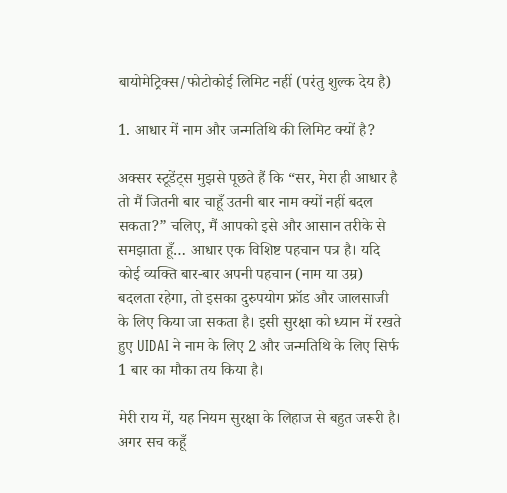बायोमेट्रिक्स/फोटोकोई लिमिट नहीं (परंतु शुल्क देय है)

1. आधार में नाम और जन्मतिथि की लिमिट क्यों है?

अक्सर स्टूडेंट्स मुझसे पूछते हैं कि “सर, मेरा ही आधार है तो मैं जितनी बार चाहूँ उतनी बार नाम क्यों नहीं बदल सकता?” चलिए, मैं आपको इसे और आसान तरीके से समझाता हूँ… आधार एक विशिष्ट पहचान पत्र है। यदि कोई व्यक्ति बार-बार अपनी पहचान (नाम या उम्र) बदलता रहेगा, तो इसका दुरुपयोग फ्रॉड और जालसाजी के लिए किया जा सकता है। इसी सुरक्षा को ध्यान में रखते हुए UIDAI ने नाम के लिए 2 और जन्मतिथि के लिए सिर्फ 1 बार का मौका तय किया है।

मेरी राय में, यह नियम सुरक्षा के लिहाज से बहुत जरूरी है। अगर सच कहूँ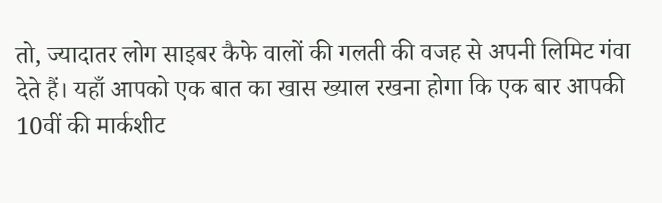तो, ज्यादातर लोग साइबर कैफे वालों की गलती की वजह से अपनी लिमिट गंवा देते हैं। यहाँ आपको एक बात का खास ख्याल रखना होगा कि एक बार आपकी 10वीं की मार्कशीट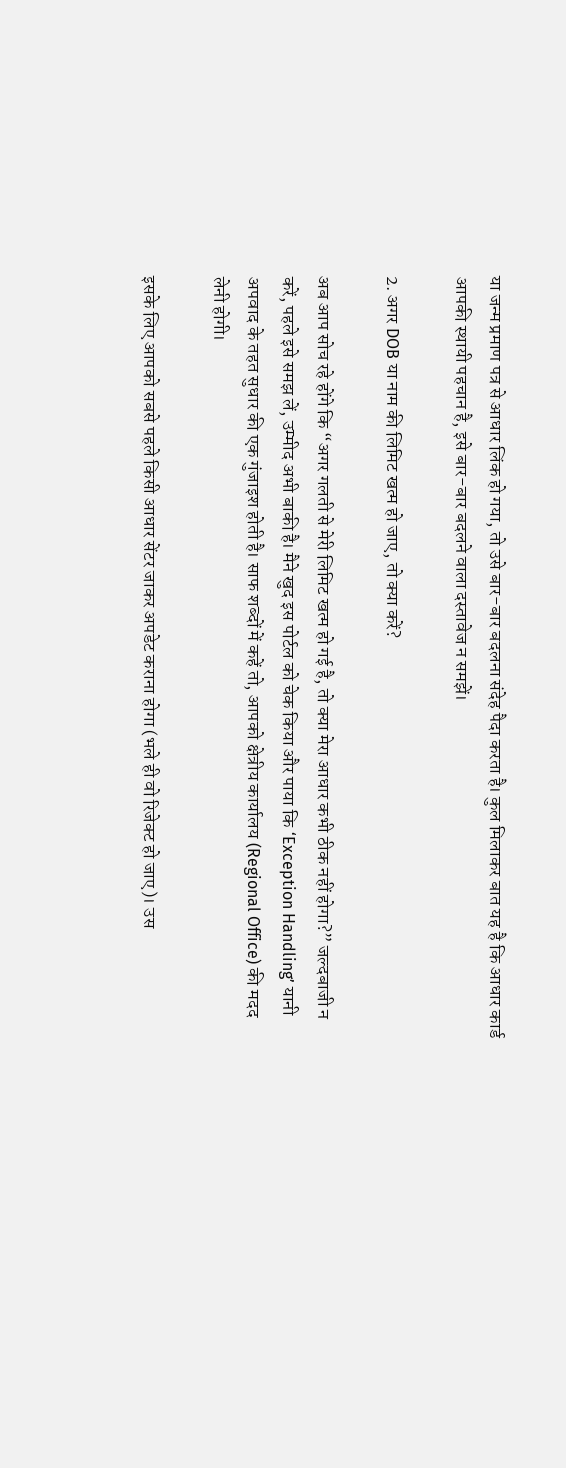या जन्म प्रमाण पत्र से आधार लिंक हो गया, तो उसे बार-बार बदलना संदेह पैदा करता है। कुल मिलाकर बात यह है कि आधार कार्ड आपकी स्थायी पहचान है, इसे बार-बार बदलने वाला दस्तावेज न समझें।

2. अगर DOB या नाम की लिमिट खत्म हो जाए, तो क्या करें?

अब आप सोच रहे होंगे कि “अगर गलती से मेरी लिमिट खत्म हो गई है, तो क्या मेरा आधार कभी ठीक नहीं होगा?” जल्दबाजी न करें, पहले इसे समझ लें, उम्मीद अभी बाकी है। मैने खुद इस पोर्टल को चेक किया और पाया कि ‘Exception Handling’ यानी अपवाद के तहत सुधार की एक गुंजाइश होती है। साफ शब्दों में कहें तो, आपको क्षेत्रीय कार्यालय (Regional Office) की मदद लेनी होगी।

इसके लिए आपको सबसे पहले किसी आधार सेंटर जाकर अपडेट कराना होगा (भले ही वो रिजेक्ट हो जाए)। उस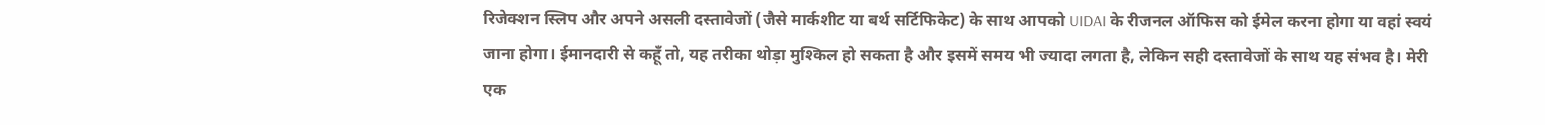रिजेक्शन स्लिप और अपने असली दस्तावेजों (जैसे मार्कशीट या बर्थ सर्टिफिकेट) के साथ आपको UIDAI के रीजनल ऑफिस को ईमेल करना होगा या वहां स्वयं जाना होगा। ईमानदारी से कहूँ तो, यह तरीका थोड़ा मुश्किल हो सकता है और इसमें समय भी ज्यादा लगता है, लेकिन सही दस्तावेजों के साथ यह संभव है। मेरी एक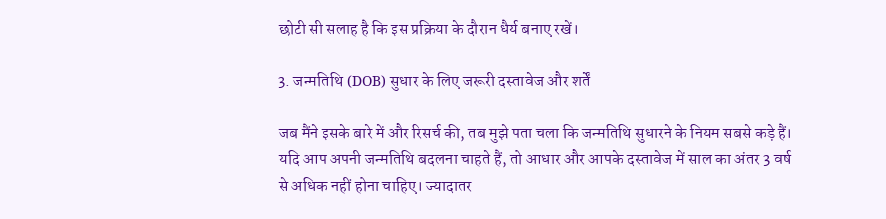छोटी सी सलाह है कि इस प्रक्रिया के दौरान धैर्य बनाए रखें।

3. जन्मतिथि (DOB) सुधार के लिए जरूरी दस्तावेज और शर्तें

जब मैंने इसके बारे में और रिसर्च की, तब मुझे पता चला कि जन्मतिथि सुधारने के नियम सबसे कड़े हैं। यदि आप अपनी जन्मतिथि बदलना चाहते हैं, तो आधार और आपके दस्तावेज में साल का अंतर 3 वर्ष से अधिक नहीं होना चाहिए। ज्यादातर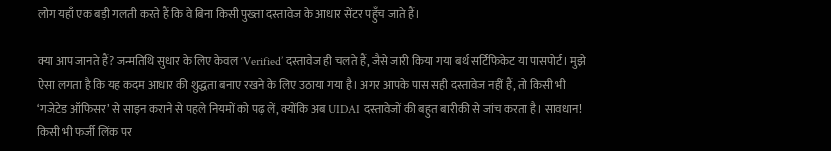लोग यहाँ एक बड़ी गलती करते हैं कि वे बिना किसी पुख्ता दस्तावेज के आधार सेंटर पहुँच जाते हैं।

क्या आप जानते हैं? जन्मतिथि सुधार के लिए केवल ‘Verified’ दस्तावेज ही चलते हैं, जैसे जारी किया गया बर्थ सर्टिफिकेट या पासपोर्ट। मुझे ऐसा लगता है कि यह कदम आधार की शुद्धता बनाए रखने के लिए उठाया गया है। अगर आपके पास सही दस्तावेज नहीं हैं, तो किसी भी ‘गजेटेड ऑफिसर’ से साइन कराने से पहले नियमों को पढ़ लें, क्योंकि अब UIDAI दस्तावेजों की बहुत बारीकी से जांच करता है। सावधान! किसी भी फर्जी लिंक पर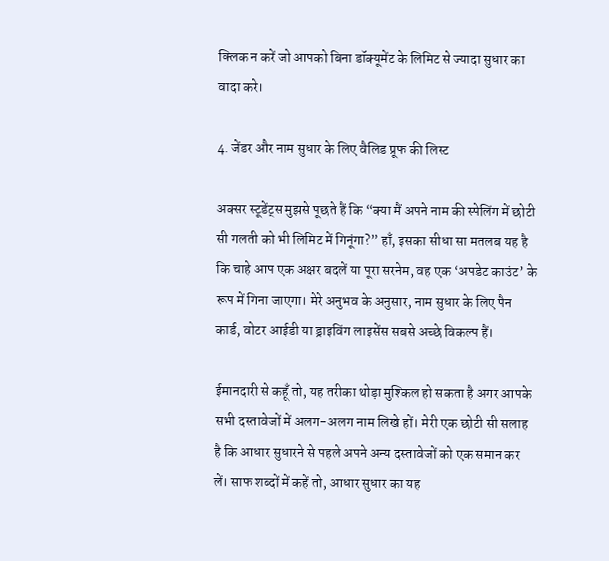क्लिक न करें जो आपको बिना डॉक्यूमेंट के लिमिट से ज्यादा सुधार का वादा करे।

4. जेंडर और नाम सुधार के लिए वैलिड प्रूफ की लिस्ट

अक्सर स्टूडेंट्स मुझसे पूछते हैं कि “क्या मैं अपने नाम की स्पेलिंग में छोटी सी गलती को भी लिमिट में गिनूंगा?” हाँ, इसका सीधा सा मतलब यह है कि चाहे आप एक अक्षर बदलें या पूरा सरनेम, वह एक ‘अपडेट काउंट’ के रूप में गिना जाएगा। मेरे अनुभव के अनुसार, नाम सुधार के लिए पैन कार्ड, वोटर आईडी या ड्राइविंग लाइसेंस सबसे अच्छे विकल्प हैं।

ईमानदारी से कहूँ तो, यह तरीका थोड़ा मुश्किल हो सकता है अगर आपके सभी दस्तावेजों में अलग-अलग नाम लिखे हों। मेरी एक छोटी सी सलाह है कि आधार सुधारने से पहले अपने अन्य दस्तावेजों को एक समान कर लें। साफ शब्दों में कहें तो, आधार सुधार का यह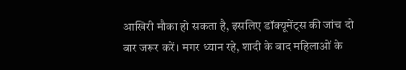आखिरी मौका हो सकता है, इसलिए डॉक्यूमेंट्स की जांच दो बार जरूर करें। मगर ध्यान रहे, शादी के बाद महिलाओं के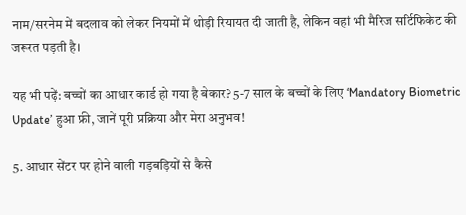नाम/सरनेम में बदलाव को लेकर नियमों में थोड़ी रियायत दी जाती है, लेकिन वहां भी मैरिज सर्टिफिकेट की जरूरत पड़ती है।

यह भी पढ़ें: बच्चों का आधार कार्ड हो गया है बेकार? 5-7 साल के बच्चों के लिए ‘Mandatory Biometric Update’ हुआ फ्री, जानें पूरी प्रक्रिया और मेरा अनुभव!

5. आधार सेंटर पर होने वाली गड़बड़ियों से कैसे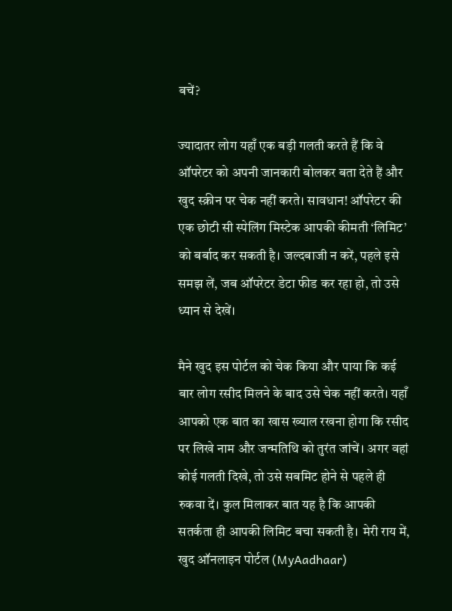बचें?

ज्यादातर लोग यहाँ एक बड़ी गलती करते हैं कि वे ऑपरेटर को अपनी जानकारी बोलकर बता देते हैं और खुद स्क्रीन पर चेक नहीं करते। सावधान! ऑपरेटर की एक छोटी सी स्पेलिंग मिस्टेक आपकी कीमती ‘लिमिट’ को बर्बाद कर सकती है। जल्दबाजी न करें, पहले इसे समझ लें, जब ऑपरेटर डेटा फीड कर रहा हो, तो उसे ध्यान से देखें।

मैने खुद इस पोर्टल को चेक किया और पाया कि कई बार लोग रसीद मिलने के बाद उसे चेक नहीं करते। यहाँ आपको एक बात का खास ख्याल रखना होगा कि रसीद पर लिखे नाम और जन्मतिथि को तुरंत जांचें। अगर वहां कोई गलती दिखे, तो उसे सबमिट होने से पहले ही रुकवा दें। कुल मिलाकर बात यह है कि आपकी सतर्कता ही आपकी लिमिट बचा सकती है। मेरी राय में, खुद ऑनलाइन पोर्टल (MyAadhaar)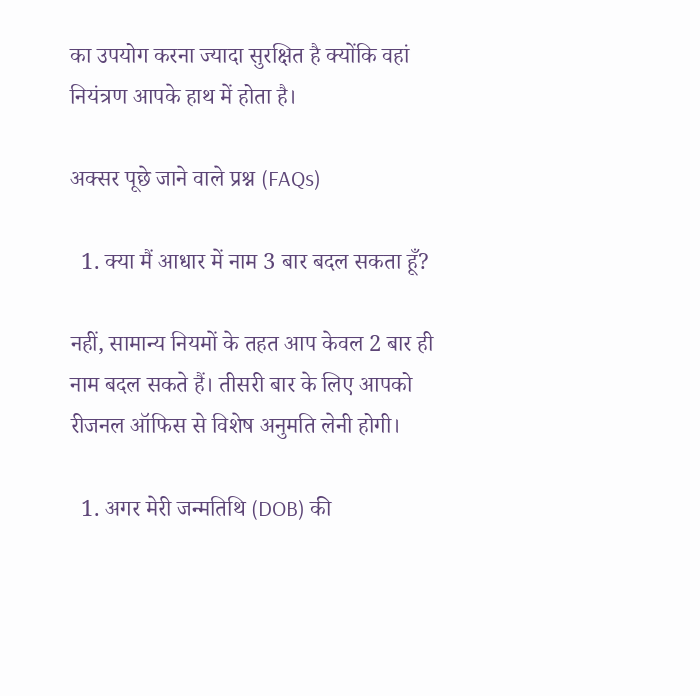का उपयोग करना ज्यादा सुरक्षित है क्योंकि वहां नियंत्रण आपके हाथ में होता है।

अक्सर पूछे जाने वाले प्रश्न (FAQs)

  1. क्या मैं आधार में नाम 3 बार बदल सकता हूँ?

नहीं, सामान्य नियमों के तहत आप केवल 2 बार ही नाम बदल सकते हैं। तीसरी बार के लिए आपको रीजनल ऑफिस से विशेष अनुमति लेनी होगी।

  1. अगर मेरी जन्मतिथि (DOB) की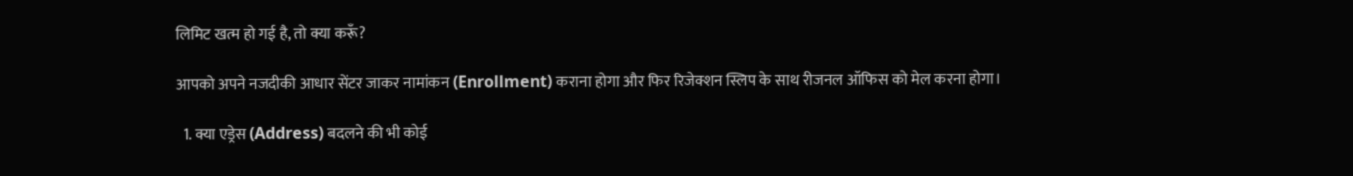लिमिट खत्म हो गई है, तो क्या करूँ?

आपको अपने नजदीकी आधार सेंटर जाकर नामांकन (Enrollment) कराना होगा और फिर रिजेक्शन स्लिप के साथ रीजनल ऑफिस को मेल करना होगा।

  1. क्या एड्रेस (Address) बदलने की भी कोई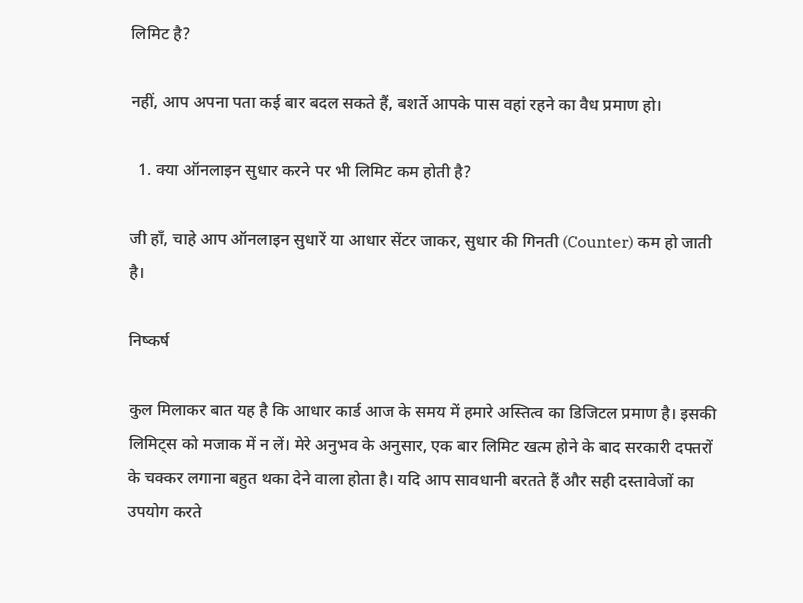लिमिट है?

नहीं, आप अपना पता कई बार बदल सकते हैं, बशर्ते आपके पास वहां रहने का वैध प्रमाण हो।

  1. क्या ऑनलाइन सुधार करने पर भी लिमिट कम होती है?

जी हाँ, चाहे आप ऑनलाइन सुधारें या आधार सेंटर जाकर, सुधार की गिनती (Counter) कम हो जाती है।

निष्कर्ष

कुल मिलाकर बात यह है कि आधार कार्ड आज के समय में हमारे अस्तित्व का डिजिटल प्रमाण है। इसकी लिमिट्स को मजाक में न लें। मेरे अनुभव के अनुसार, एक बार लिमिट खत्म होने के बाद सरकारी दफ्तरों के चक्कर लगाना बहुत थका देने वाला होता है। यदि आप सावधानी बरतते हैं और सही दस्तावेजों का उपयोग करते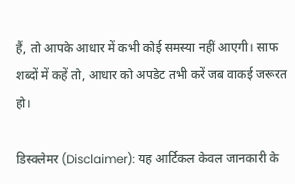हैं, तो आपके आधार में कभी कोई समस्या नहीं आएगी। साफ शब्दों में कहें तो, आधार को अपडेट तभी करें जब वाकई जरूरत हो।

डिस्क्लेमर (Disclaimer): यह आर्टिकल केवल जानकारी के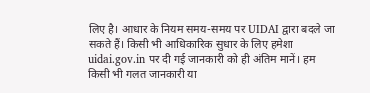लिए है। आधार के नियम समय-समय पर UIDAI द्वारा बदले जा सकते हैं। किसी भी आधिकारिक सुधार के लिए हमेशा uidai.gov.in पर दी गई जानकारी को ही अंतिम मानें। हम किसी भी गलत जानकारी या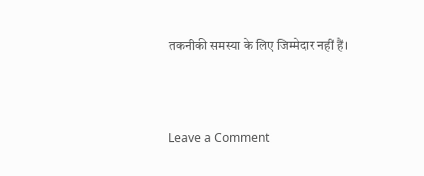तकनीकी समस्या के लिए जिम्मेदार नहीं हैं।



Leave a Comment